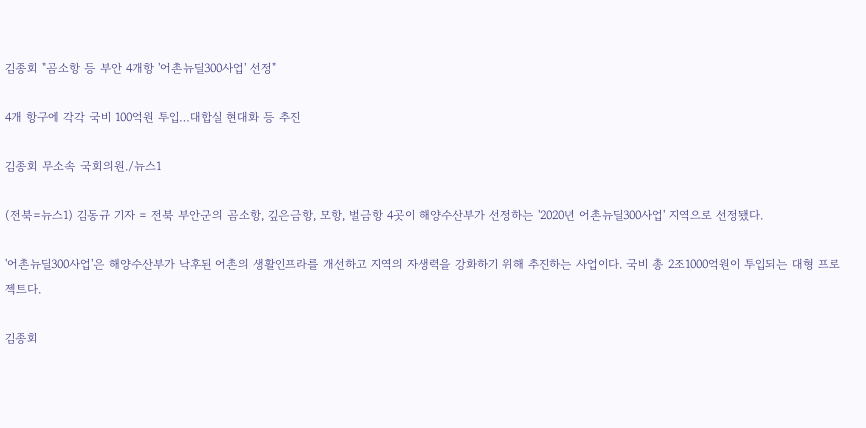김종회 "곰소항 등 부안 4개항 '어촌뉴딜300사업' 선정"

4개 항구에 각각 국비 100억원 투입…대합실 현대화 등 추진

김종회 무소속 국회의원./뉴스1

(전북=뉴스1) 김동규 기자 = 전북 부안군의 곰소항, 깊은금항, 모항, 벌금항 4곳이 해양수산부가 선정하는 '2020년 어촌뉴딜300사업' 지역으로 선정됐다.

'어촌뉴딜300사업'은 해양수산부가 낙후된 어촌의 생활인프라를 개선하고 지역의 자생력을 강화하기 위해 추진하는 사업이다. 국비 총 2조1000억원이 투입되는 대형 프로젝트다.

김종회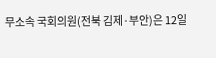무소속 국회의원(전북 김제·부안)은 12일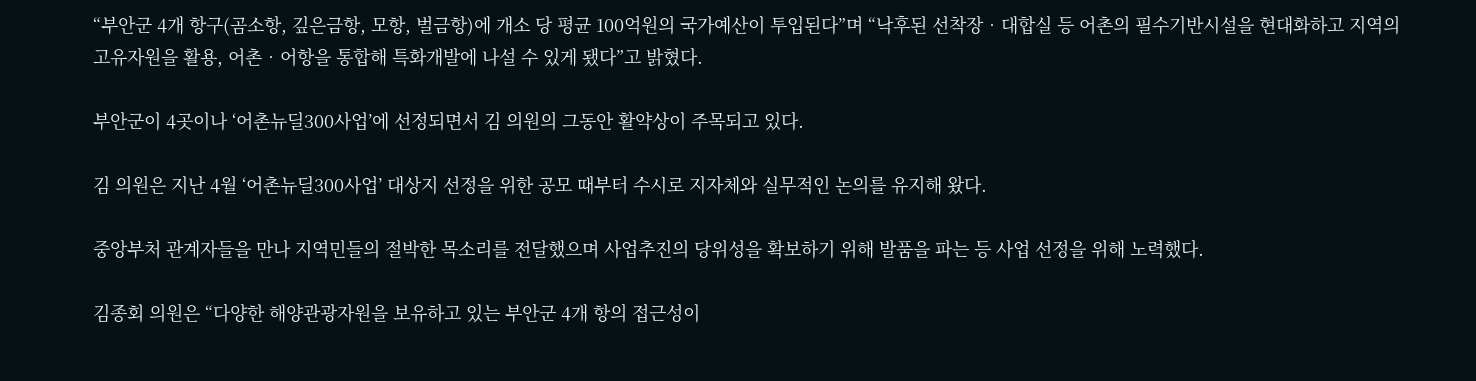“부안군 4개 항구(곰소항, 깊은금항, 모항, 벌금항)에 개소 당 평균 100억원의 국가예산이 투입된다”며 “낙후된 선착장‧대합실 등 어촌의 필수기반시설을 현대화하고 지역의 고유자원을 활용, 어촌‧어항을 통합해 특화개발에 나설 수 있게 됐다”고 밝혔다.

부안군이 4곳이나 ‘어촌뉴딜300사업’에 선정되면서 김 의원의 그동안 활약상이 주목되고 있다.

김 의원은 지난 4월 ‘어촌뉴딜300사업’ 대상지 선정을 위한 공모 때부터 수시로 지자체와 실무적인 논의를 유지해 왔다.

중앙부처 관계자들을 만나 지역민들의 절박한 목소리를 전달했으며 사업추진의 당위성을 확보하기 위해 발품을 파는 등 사업 선정을 위해 노력했다.

김종회 의원은 “다양한 해양관광자원을 보유하고 있는 부안군 4개 항의 접근성이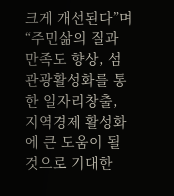크게 개선된다”며 “주민삶의 질과 만족도 향상, 섬 관광활성화를 통한 일자리창출, 지역경제 활성화에 큰 도움이 될 것으로 기대한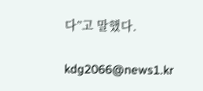다”고 말했다.

kdg2066@news1.kr